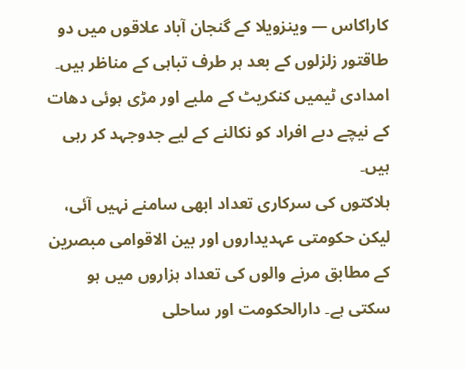کاراکاس — وینزویلا کے گنجان آباد علاقوں میں دو طاقتور زلزلوں کے بعد ہر طرف تباہی کے مناظر ہیں۔ امدادی ٹیمیں کنکریٹ کے ملبے اور مڑی ہوئی دھات کے نیچے دبے افراد کو نکالنے کے لیے جدوجہد کر رہی ہیں۔
ہلاکتوں کی سرکاری تعداد ابھی سامنے نہیں آئی، لیکن حکومتی عہدیداروں اور بین الاقوامی مبصرین کے مطابق مرنے والوں کی تعداد ہزاروں میں ہو سکتی ہے۔ دارالحکومت اور ساحلی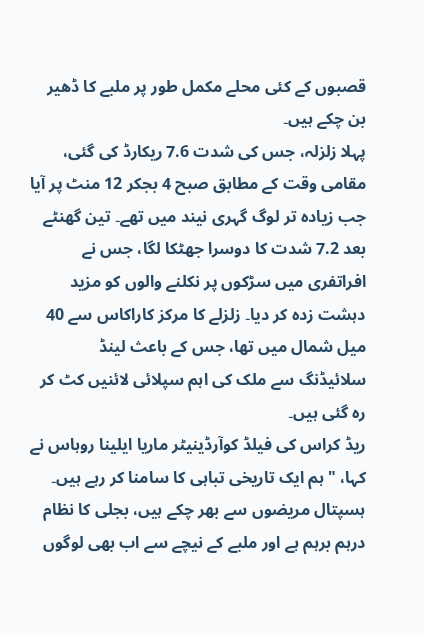قصبوں کے کئی محلے مکمل طور پر ملبے کا ڈھیر بن چکے ہیں۔
پہلا زلزلہ، جس کی شدت 7.6 ریکارڈ کی گئی، مقامی وقت کے مطابق صبح 4 بجکر 12 منٹ پر آیا جب زیادہ تر لوگ گہری نیند میں تھے۔ تین گھنٹے بعد 7.2 شدت کا دوسرا جھٹکا لگا، جس نے افراتفری میں سڑکوں پر نکلنے والوں کو مزید دہشت زدہ کر دیا۔ زلزلے کا مرکز کاراکاس سے 40 میل شمال میں تھا، جس کے باعث لینڈ سلائیڈنگ سے ملک کی اہم سپلائی لائنیں کٹ کر رہ گئی ہیں۔
ریڈ کراس کی فیلڈ کوآرڈینیٹر ماریا ایلینا روہاس نے کہا، "ہم ایک تاریخی تباہی کا سامنا کر رہے ہیں۔ ہسپتال مریضوں سے بھر چکے ہیں، بجلی کا نظام درہم برہم ہے اور ملبے کے نیچے سے اب بھی لوگوں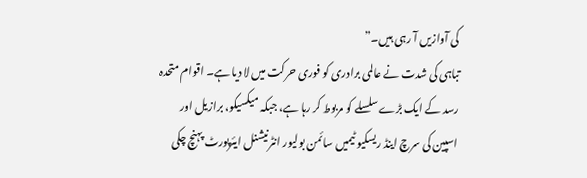کی آوازیں آ رہی ہیں۔”
تباہی کی شدت نے عالمی برادری کو فوری حرکت میں لا دیا ہے۔ اقوام متحدہ رسد کے ایک بڑے سلسلے کو مربوط کر رہا ہے، جبکہ میکسیکو، برازیل اور اسپین کی سرچ اینڈ ریسکیو ٹیمیں سائمن بولیور انٹرنیشنل ایئرپورٹ پہنچ چکی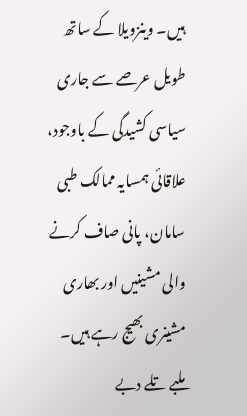ہیں۔ وینزویلا کے ساتھ طویل عرصے سے جاری سیاسی کشیدگی کے باوجود، علاقائی ہمسایہ ممالک طبی سامان، پانی صاف کرنے والی مشینیں اور بھاری مشینری بھیج رہے ہیں۔
ملبے تلے دبے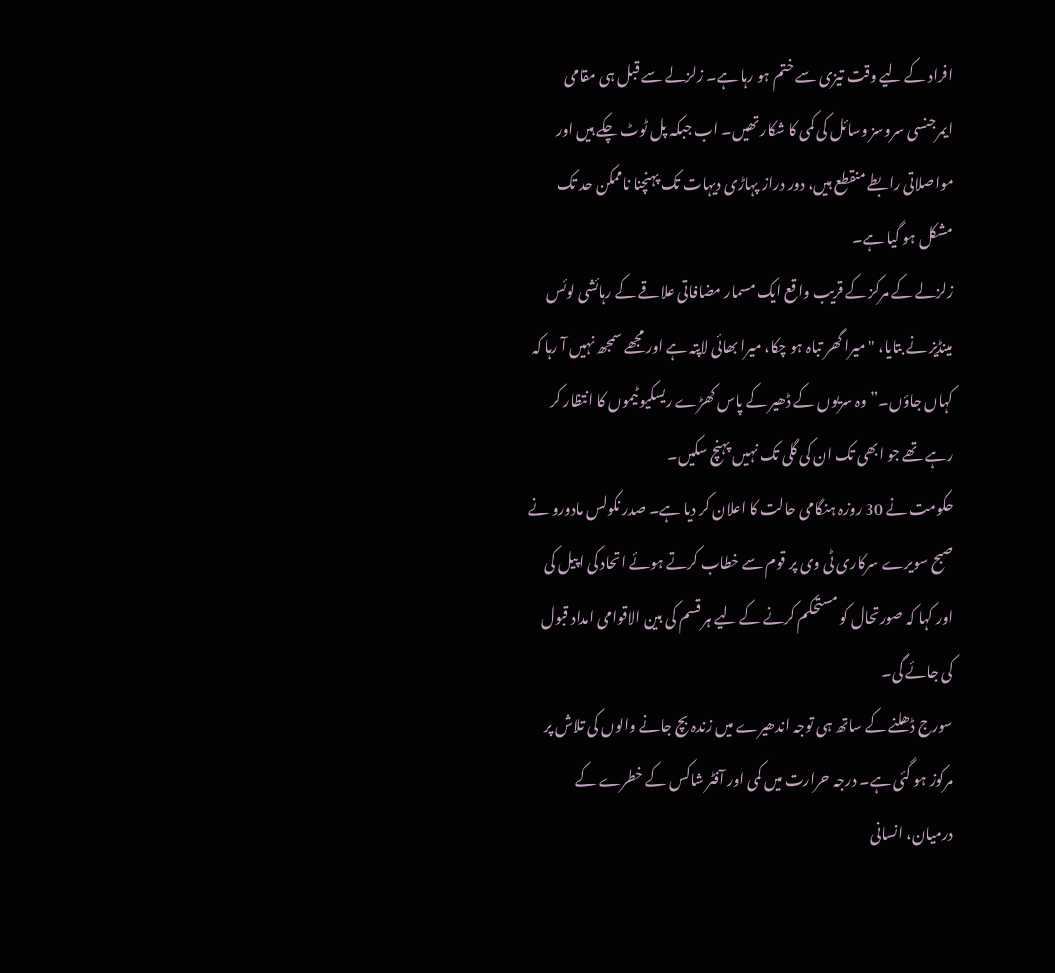افراد کے لیے وقت تیزی سے ختم ہو رہا ہے۔ زلزلے سے قبل ہی مقامی ایمرجنسی سروسز وسائل کی کمی کا شکار تھیں۔ اب جبکہ پل ٹوٹ چکے ہیں اور مواصلاتی رابطے منقطع ہیں، دور دراز پہاڑی دیہات تک پہنچنا ناممکن حد تک مشکل ہو گیا ہے۔
زلزلے کے مرکز کے قریب واقع ایک مسمار مضافاتی علاقے کے رہائشی لوئس مینڈیز نے بتایا، "میرا گھر تباہ ہو چکا، میرا بھائی لاپتہ ہے اور مجھے سمجھ نہیں آ رہا کہ کہاں جاؤں۔” وہ سریوں کے ڈھیر کے پاس کھڑے ریسکیو ٹیموں کا انتظار کر رہے تھے جو ابھی تک ان کی گلی تک نہیں پہنچ سکیں۔
حکومت نے 30 روزہ ہنگامی حالت کا اعلان کر دیا ہے۔ صدر نکولس مادورو نے صبح سویرے سرکاری ٹی وی پر قوم سے خطاب کرتے ہوئے اتحاد کی اپیل کی اور کہا کہ صورتحال کو مستحکم کرنے کے لیے ہر قسم کی بین الاقوامی امداد قبول کی جائے گی۔
سورج ڈھلنے کے ساتھ ہی توجہ اندھیرے میں زندہ بچ جانے والوں کی تلاش پر مرکوز ہو گئی ہے۔ درجہ حرارت میں کمی اور آفٹر شاکس کے خطرے کے درمیان، انسانی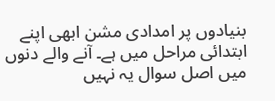بنیادوں پر امدادی مشن ابھی اپنے ابتدائی مراحل میں ہے۔ آنے والے دنوں میں اصل سوال یہ نہیں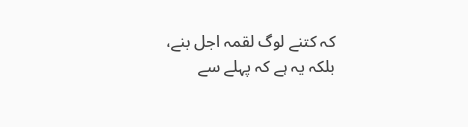کہ کتنے لوگ لقمہ اجل بنے، بلکہ یہ ہے کہ پہلے سے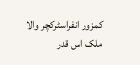کمزور انفراسٹرکچر والا ملک اس قدر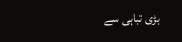بڑی تباہی سے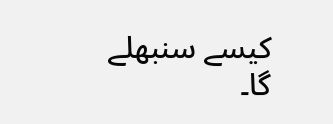کیسے سنبھلے گا۔